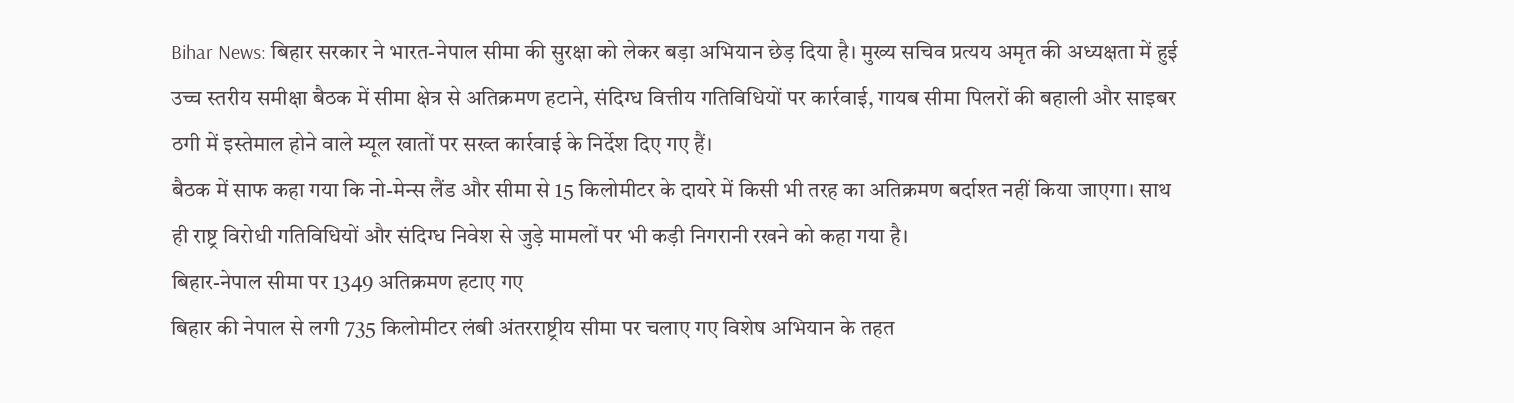Bihar News: बिहार सरकार ने भारत-नेपाल सीमा की सुरक्षा को लेकर बड़ा अभियान छेड़ दिया है। मुख्य सचिव प्रत्यय अमृत की अध्यक्षता में हुई उच्च स्तरीय समीक्षा बैठक में सीमा क्षेत्र से अतिक्रमण हटाने, संदिग्ध वित्तीय गतिविधियों पर कार्रवाई, गायब सीमा पिलरों की बहाली और साइबर ठगी में इस्तेमाल होने वाले म्यूल खातों पर सख्त कार्रवाई के निर्देश दिए गए हैं।
बैठक में साफ कहा गया कि नो-मेन्स लैंड और सीमा से 15 किलोमीटर के दायरे में किसी भी तरह का अतिक्रमण बर्दाश्त नहीं किया जाएगा। साथ ही राष्ट्र विरोधी गतिविधियों और संदिग्ध निवेश से जुड़े मामलों पर भी कड़ी निगरानी रखने को कहा गया है।
बिहार-नेपाल सीमा पर 1349 अतिक्रमण हटाए गए
बिहार की नेपाल से लगी 735 किलोमीटर लंबी अंतरराष्ट्रीय सीमा पर चलाए गए विशेष अभियान के तहत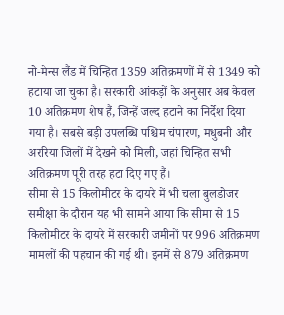नो-मेन्स लैंड में चिन्हित 1359 अतिक्रमणों में से 1349 को हटाया जा चुका है। सरकारी आंकड़ों के अनुसार अब केवल 10 अतिक्रमण शेष हैं, जिन्हें जल्द हटाने का निर्देश दिया गया है। सबसे बड़ी उपलब्धि पश्चिम चंपारण, मधुबनी और अररिया जिलों में देखने को मिली, जहां चिन्हित सभी अतिक्रमण पूरी तरह हटा दिए गए हैं।
सीमा से 15 किलोमीटर के दायरे में भी चला बुलडोजर
समीक्षा के दौरान यह भी सामने आया कि सीमा से 15 किलोमीटर के दायरे में सरकारी जमीनों पर 996 अतिक्रमण मामलों की पहचान की गई थी। इनमें से 879 अतिक्रमण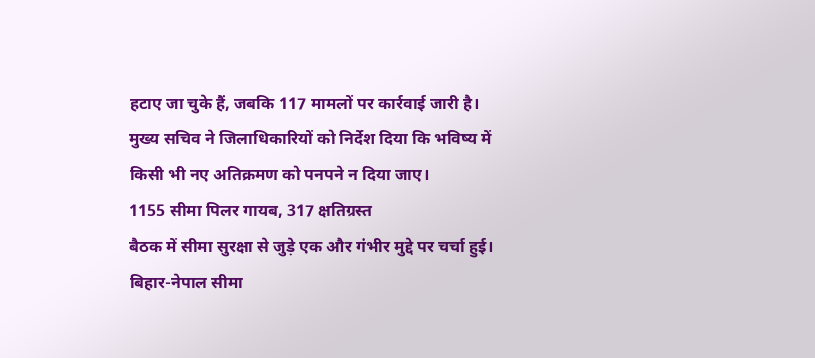हटाए जा चुके हैं, जबकि 117 मामलों पर कार्रवाई जारी है। मुख्य सचिव ने जिलाधिकारियों को निर्देश दिया कि भविष्य में किसी भी नए अतिक्रमण को पनपने न दिया जाए।
1155 सीमा पिलर गायब, 317 क्षतिग्रस्त
बैठक में सीमा सुरक्षा से जुड़े एक और गंभीर मुद्दे पर चर्चा हुई। बिहार-नेपाल सीमा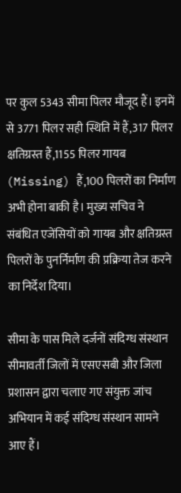पर कुल 5343 सीमा पिलर मौजूद हैं। इनमें से 3771 पिलर सही स्थिति में हैं,317 पिलर क्षतिग्रस्त हैं,1155 पिलर गायब (Missing) हैं,100 पिलरों का निर्माण अभी होना बाकी है। मुख्य सचिव ने संबंधित एजेंसियों को गायब और क्षतिग्रस्त पिलरों के पुनर्निर्माण की प्रक्रिया तेज करने का निर्देश दिया।

सीमा के पास मिले दर्जनों संदिग्ध संस्थान
सीमावर्ती जिलों में एसएसबी और जिला प्रशासन द्वारा चलाए गए संयुक्त जांच अभियान में कई संदिग्ध संस्थान सामने आए हैं।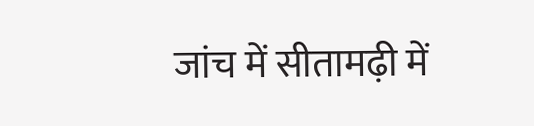जांच में सीतामढ़ी में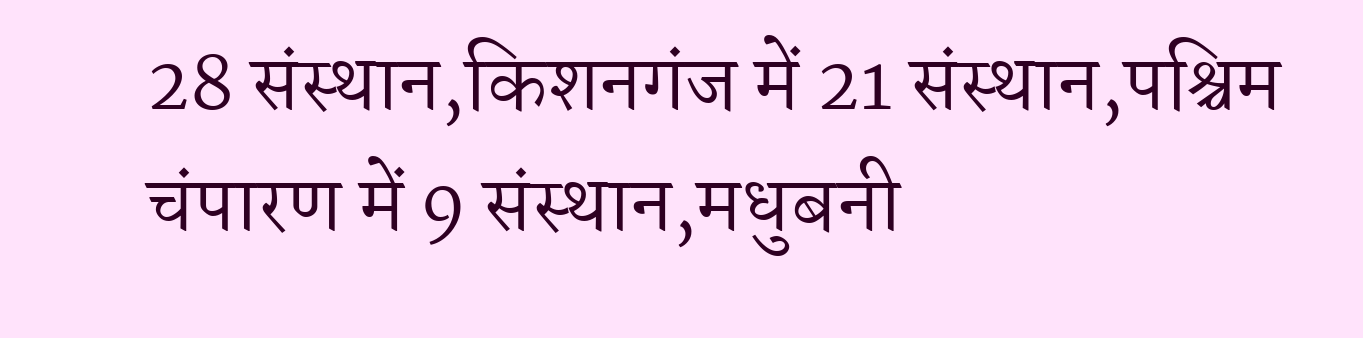28 संस्थान,किशनगंज में 21 संस्थान,पश्चिम चंपारण में 9 संस्थान,मधुबनी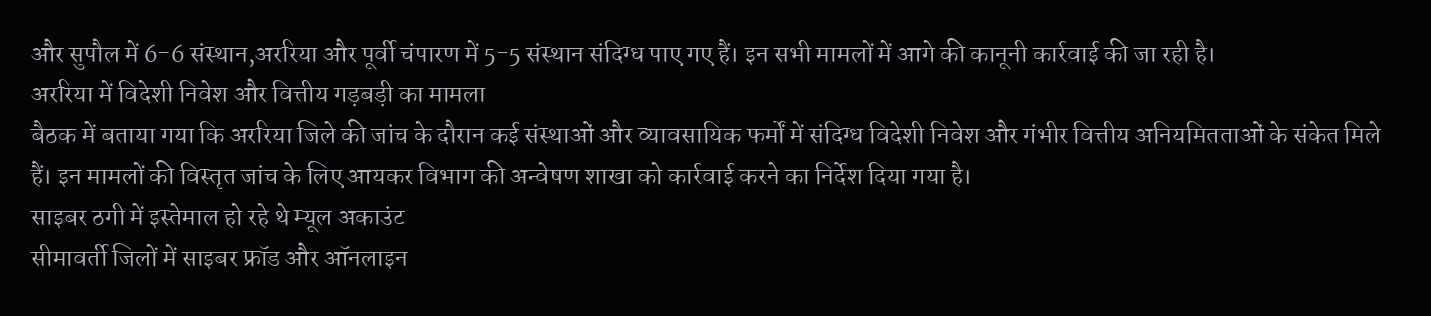और सुपौल में 6-6 संस्थान,अररिया और पूर्वी चंपारण में 5-5 संस्थान संदिग्ध पाए गए हैं। इन सभी मामलों में आगे की कानूनी कार्रवाई की जा रही है।
अररिया में विदेशी निवेश और वित्तीय गड़बड़ी का मामला
बैठक में बताया गया कि अररिया जिले की जांच के दौरान कई संस्थाओं और व्यावसायिक फर्मों में संदिग्ध विदेशी निवेश और गंभीर वित्तीय अनियमितताओं के संकेत मिले हैं। इन मामलों की विस्तृत जांच के लिए आयकर विभाग की अन्वेषण शाखा को कार्रवाई करने का निर्देश दिया गया है।
साइबर ठगी में इस्तेमाल हो रहे थे म्यूल अकाउंट
सीमावर्ती जिलों में साइबर फ्रॉड और ऑनलाइन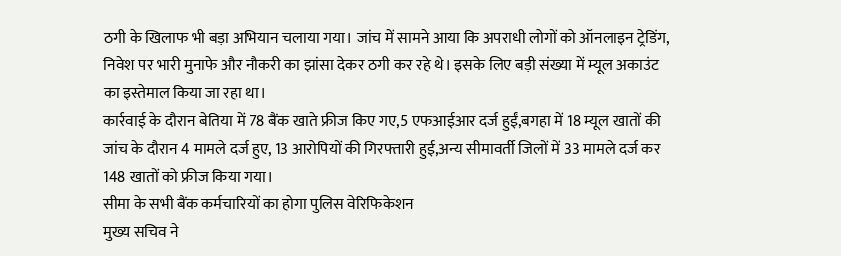ठगी के खिलाफ भी बड़ा अभियान चलाया गया। जांच में सामने आया कि अपराधी लोगों को ऑनलाइन ट्रेडिंग, निवेश पर भारी मुनाफे और नौकरी का झांसा देकर ठगी कर रहे थे। इसके लिए बड़ी संख्या में म्यूल अकाउंट का इस्तेमाल किया जा रहा था।
कार्रवाई के दौरान बेतिया में 78 बैंक खाते फ्रीज किए गए,5 एफआईआर दर्ज हुईं,बगहा में 18 म्यूल खातों की जांच के दौरान 4 मामले दर्ज हुए, 13 आरोपियों की गिरफ्तारी हुई,अन्य सीमावर्ती जिलों में 33 मामले दर्ज कर 148 खातों को फ्रीज किया गया।
सीमा के सभी बैंक कर्मचारियों का होगा पुलिस वेरिफिकेशन
मुख्य सचिव ने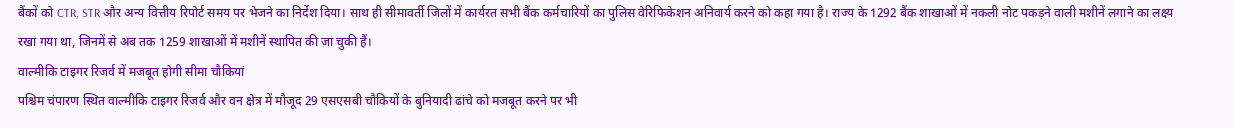बैंकों को CTR, STR और अन्य वित्तीय रिपोर्ट समय पर भेजने का निर्देश दिया। साथ ही सीमावर्ती जिलों में कार्यरत सभी बैंक कर्मचारियों का पुलिस वेरिफिकेशन अनिवार्य करने को कहा गया है। राज्य के 1292 बैंक शाखाओं में नकली नोट पकड़ने वाली मशीनें लगाने का लक्ष्य रखा गया था, जिनमें से अब तक 1259 शाखाओं में मशीनें स्थापित की जा चुकी हैं।
वाल्मीकि टाइगर रिजर्व में मजबूत होगी सीमा चौकियां
पश्चिम चंपारण स्थित वाल्मीकि टाइगर रिजर्व और वन क्षेत्र में मौजूद 29 एसएसबी चौकियों के बुनियादी ढांचे को मजबूत करने पर भी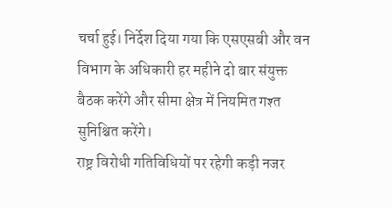चर्चा हुई। निर्देश दिया गया कि एसएसबी और वन विभाग के अधिकारी हर महीने दो बार संयुक्त बैठक करेंगे और सीमा क्षेत्र में नियमित गश्त सुनिश्चित करेंगे।
राष्ट्र विरोधी गतिविधियों पर रहेगी कड़ी नजर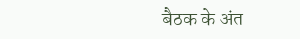बैठक के अंत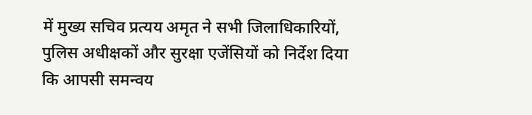में मुख्य सचिव प्रत्यय अमृत ने सभी जिलाधिकारियों, पुलिस अधीक्षकों और सुरक्षा एजेंसियों को निर्देश दिया कि आपसी समन्वय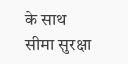के साथ सीमा सुरक्षा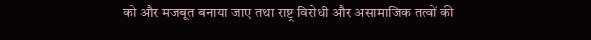को और मजबूत बनाया जाए तथा राष्ट्र विरोधी और असामाजिक तत्वों की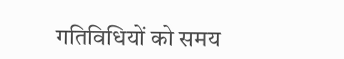गतिविधियों को समय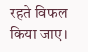रहते विफल किया जाए।